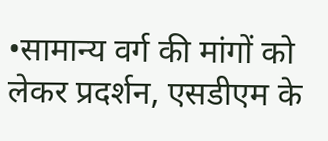•सामान्य वर्ग की मांगों को लेकर प्रदर्शन, एसडीएम के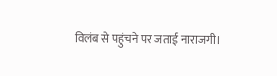विलंब से पहुंचने पर जताई नाराजगी।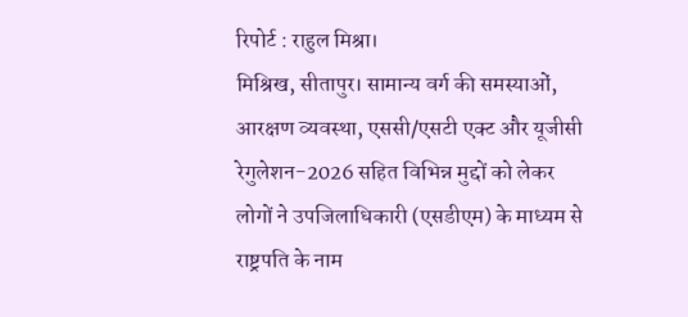रिपोर्ट : राहुल मिश्रा।
मिश्रिख, सीतापुर। सामान्य वर्ग की समस्याओं, आरक्षण व्यवस्था, एससी/एसटी एक्ट और यूजीसी रेगुलेशन-2026 सहित विभिन्न मुद्दों को लेकर लोगों ने उपजिलाधिकारी (एसडीएम) के माध्यम से राष्ट्रपति के नाम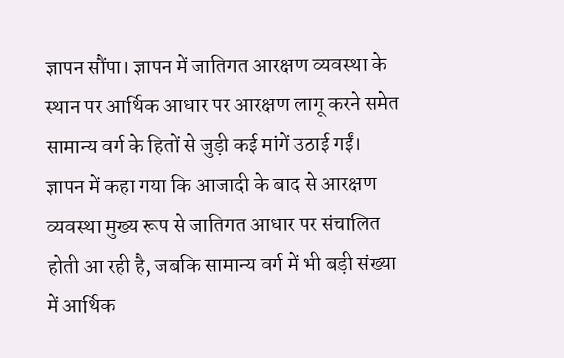ज्ञापन सौंपा। ज्ञापन में जातिगत आरक्षण व्यवस्था के स्थान पर आर्थिक आधार पर आरक्षण लागू करने समेत सामान्य वर्ग के हितों से जुड़ी कई मांगें उठाई गईं।
ज्ञापन में कहा गया कि आजादी के बाद से आरक्षण व्यवस्था मुख्य रूप से जातिगत आधार पर संचालित होती आ रही है, जबकि सामान्य वर्ग में भी बड़ी संख्या में आर्थिक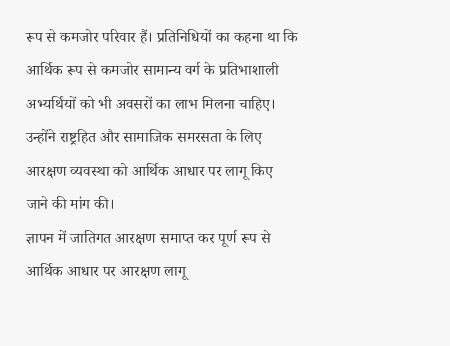रूप से कमजोर परिवार हैं। प्रतिनिधियों का कहना था कि आर्थिक रूप से कमजोर सामान्य वर्ग के प्रतिभाशाली अभ्यर्थियों को भी अवसरों का लाभ मिलना चाहिए। उन्होंने राष्ट्रहित और सामाजिक समरसता के लिए आरक्षण व्यवस्था को आर्थिक आधार पर लागू किए जाने की मांग की।
ज्ञापन में जातिगत आरक्षण समाप्त कर पूर्ण रूप से आर्थिक आधार पर आरक्षण लागू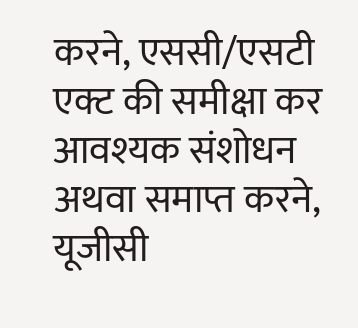करने, एससी/एसटी एक्ट की समीक्षा कर आवश्यक संशोधन अथवा समाप्त करने, यूजीसी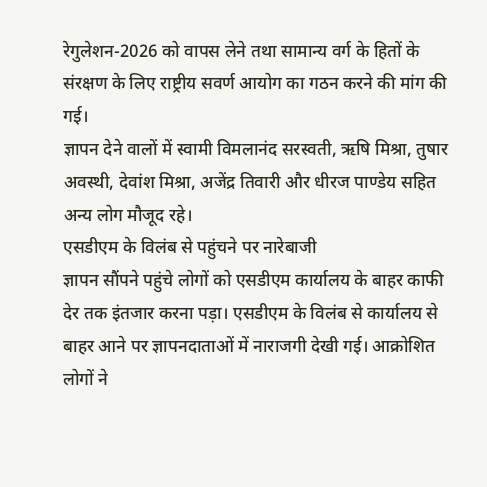रेगुलेशन-2026 को वापस लेने तथा सामान्य वर्ग के हितों के संरक्षण के लिए राष्ट्रीय सवर्ण आयोग का गठन करने की मांग की गई।
ज्ञापन देने वालों में स्वामी विमलानंद सरस्वती, ऋषि मिश्रा, तुषार अवस्थी, देवांश मिश्रा, अजेंद्र तिवारी और धीरज पाण्डेय सहित अन्य लोग मौजूद रहे।
एसडीएम के विलंब से पहुंचने पर नारेबाजी
ज्ञापन सौंपने पहुंचे लोगों को एसडीएम कार्यालय के बाहर काफी देर तक इंतजार करना पड़ा। एसडीएम के विलंब से कार्यालय से बाहर आने पर ज्ञापनदाताओं में नाराजगी देखी गई। आक्रोशित लोगों ने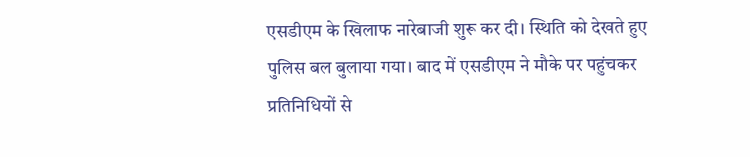एसडीएम के खिलाफ नारेबाजी शुरू कर दी। स्थिति को देखते हुए पुलिस बल बुलाया गया। बाद में एसडीएम ने मौके पर पहुंचकर प्रतिनिधियों से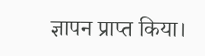ज्ञापन प्राप्त किया।